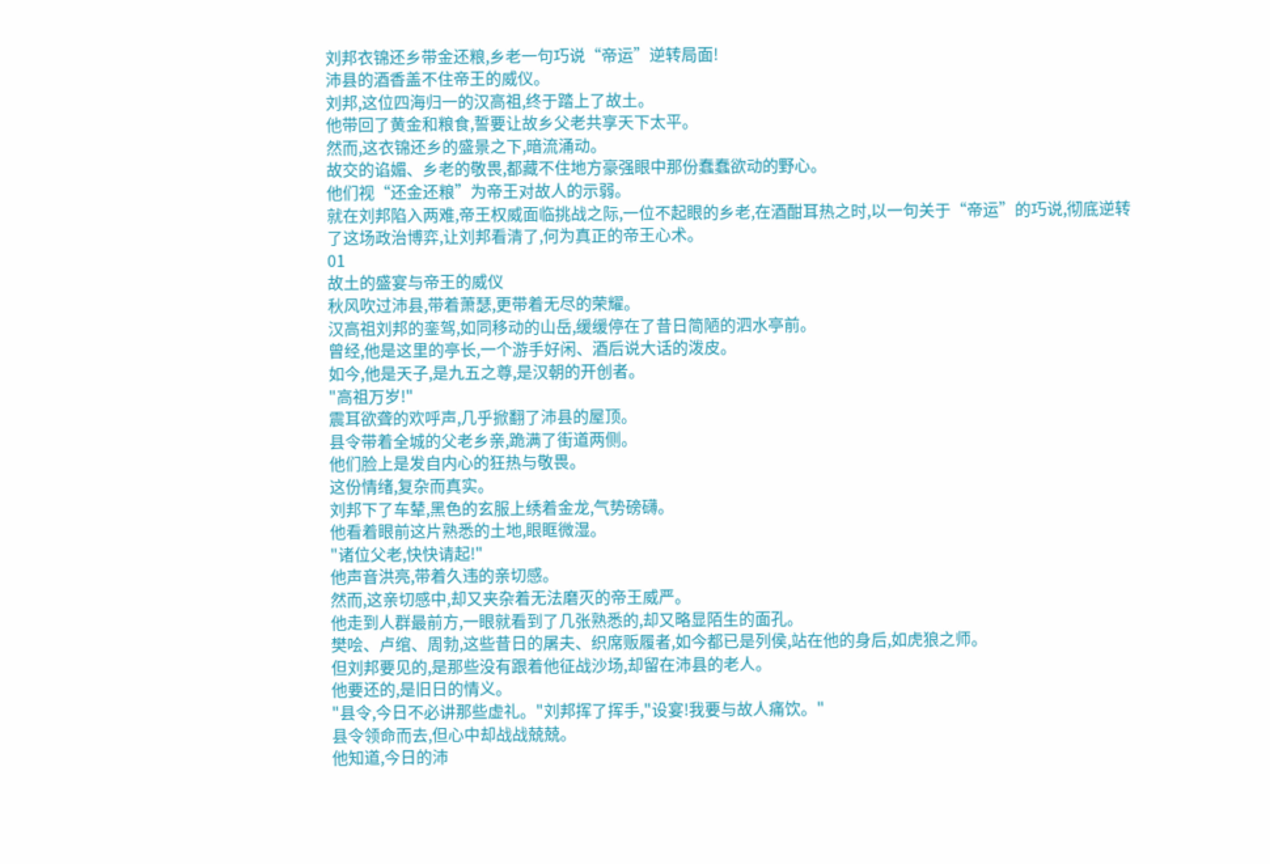刘邦衣锦还乡带金还粮,乡老一句巧说“帝运”逆转局面!
沛县的酒香盖不住帝王的威仪。
刘邦,这位四海归一的汉高祖,终于踏上了故土。
他带回了黄金和粮食,誓要让故乡父老共享天下太平。
然而,这衣锦还乡的盛景之下,暗流涌动。
故交的谄媚、乡老的敬畏,都藏不住地方豪强眼中那份蠢蠢欲动的野心。
他们视“还金还粮”为帝王对故人的示弱。
就在刘邦陷入两难,帝王权威面临挑战之际,一位不起眼的乡老,在酒酣耳热之时,以一句关于“帝运”的巧说,彻底逆转了这场政治博弈,让刘邦看清了,何为真正的帝王心术。
01
故土的盛宴与帝王的威仪
秋风吹过沛县,带着萧瑟,更带着无尽的荣耀。
汉高祖刘邦的銮驾,如同移动的山岳,缓缓停在了昔日简陋的泗水亭前。
曾经,他是这里的亭长,一个游手好闲、酒后说大话的泼皮。
如今,他是天子,是九五之尊,是汉朝的开创者。
"高祖万岁!"
震耳欲聋的欢呼声,几乎掀翻了沛县的屋顶。
县令带着全城的父老乡亲,跪满了街道两侧。
他们脸上是发自内心的狂热与敬畏。
这份情绪,复杂而真实。
刘邦下了车辇,黑色的玄服上绣着金龙,气势磅礴。
他看着眼前这片熟悉的土地,眼眶微湿。
"诸位父老,快快请起!"
他声音洪亮,带着久违的亲切感。
然而,这亲切感中,却又夹杂着无法磨灭的帝王威严。
他走到人群最前方,一眼就看到了几张熟悉的,却又略显陌生的面孔。
樊哙、卢绾、周勃,这些昔日的屠夫、织席贩履者,如今都已是列侯,站在他的身后,如虎狼之师。
但刘邦要见的,是那些没有跟着他征战沙场,却留在沛县的老人。
他要还的,是旧日的情义。
"县令,今日不必讲那些虚礼。"刘邦挥了挥手,"设宴!我要与故人痛饮。"
县令领命而去,但心中却战战兢兢。
他知道,今日的沛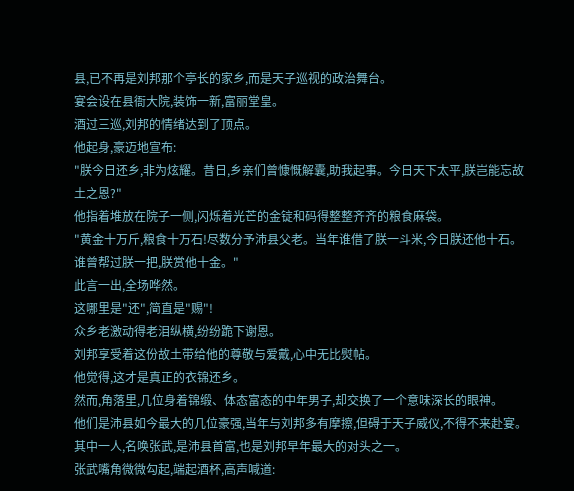县,已不再是刘邦那个亭长的家乡,而是天子巡视的政治舞台。
宴会设在县衙大院,装饰一新,富丽堂皇。
酒过三巡,刘邦的情绪达到了顶点。
他起身,豪迈地宣布:
"朕今日还乡,非为炫耀。昔日,乡亲们曾慷慨解囊,助我起事。今日天下太平,朕岂能忘故土之恩?"
他指着堆放在院子一侧,闪烁着光芒的金锭和码得整整齐齐的粮食麻袋。
"黄金十万斤,粮食十万石!尽数分予沛县父老。当年谁借了朕一斗米,今日朕还他十石。谁曾帮过朕一把,朕赏他十金。"
此言一出,全场哗然。
这哪里是"还",简直是"赐"!
众乡老激动得老泪纵横,纷纷跪下谢恩。
刘邦享受着这份故土带给他的尊敬与爱戴,心中无比熨帖。
他觉得,这才是真正的衣锦还乡。
然而,角落里,几位身着锦缎、体态富态的中年男子,却交换了一个意味深长的眼神。
他们是沛县如今最大的几位豪强,当年与刘邦多有摩擦,但碍于天子威仪,不得不来赴宴。
其中一人,名唤张武,是沛县首富,也是刘邦早年最大的对头之一。
张武嘴角微微勾起,端起酒杯,高声喊道: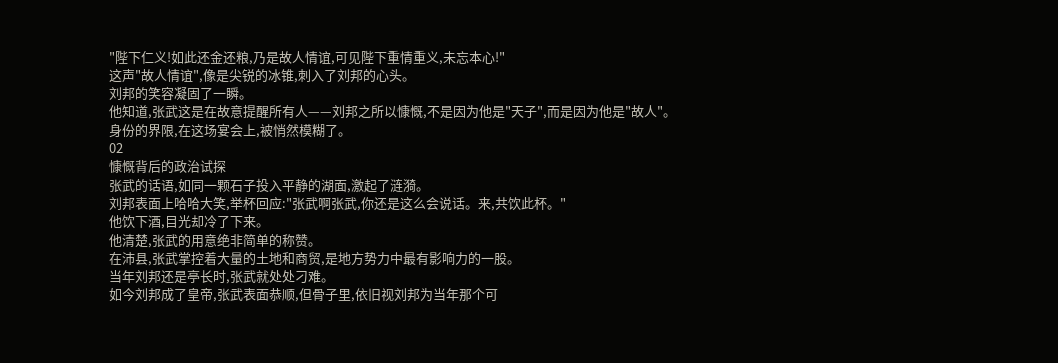"陛下仁义!如此还金还粮,乃是故人情谊,可见陛下重情重义,未忘本心!"
这声"故人情谊",像是尖锐的冰锥,刺入了刘邦的心头。
刘邦的笑容凝固了一瞬。
他知道,张武这是在故意提醒所有人——刘邦之所以慷慨,不是因为他是"天子",而是因为他是"故人"。
身份的界限,在这场宴会上,被悄然模糊了。
02
慷慨背后的政治试探
张武的话语,如同一颗石子投入平静的湖面,激起了涟漪。
刘邦表面上哈哈大笑,举杯回应:"张武啊张武,你还是这么会说话。来,共饮此杯。"
他饮下酒,目光却冷了下来。
他清楚,张武的用意绝非简单的称赞。
在沛县,张武掌控着大量的土地和商贸,是地方势力中最有影响力的一股。
当年刘邦还是亭长时,张武就处处刁难。
如今刘邦成了皇帝,张武表面恭顺,但骨子里,依旧视刘邦为当年那个可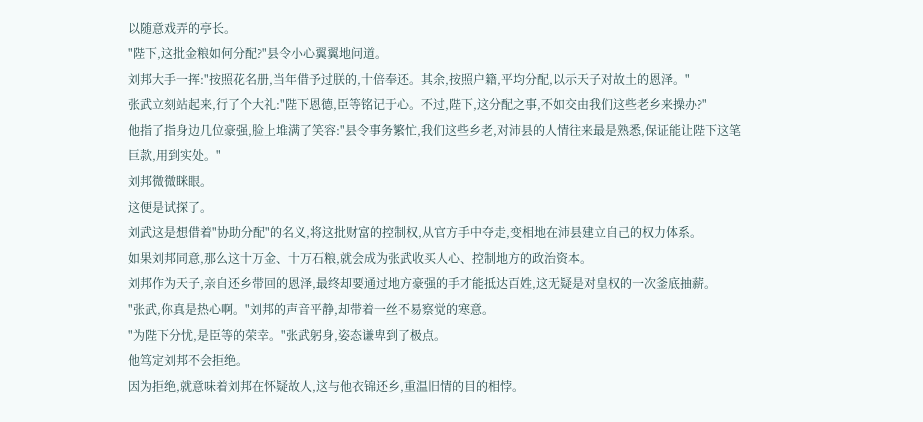以随意戏弄的亭长。
"陛下,这批金粮如何分配?"县令小心翼翼地问道。
刘邦大手一挥:"按照花名册,当年借予过朕的,十倍奉还。其余,按照户籍,平均分配,以示天子对故土的恩泽。"
张武立刻站起来,行了个大礼:"陛下恩德,臣等铭记于心。不过,陛下,这分配之事,不如交由我们这些老乡来操办?"
他指了指身边几位豪强,脸上堆满了笑容:"县令事务繁忙,我们这些乡老,对沛县的人情往来最是熟悉,保证能让陛下这笔巨款,用到实处。"
刘邦微微眯眼。
这便是试探了。
刘武这是想借着"协助分配"的名义,将这批财富的控制权,从官方手中夺走,变相地在沛县建立自己的权力体系。
如果刘邦同意,那么这十万金、十万石粮,就会成为张武收买人心、控制地方的政治资本。
刘邦作为天子,亲自还乡带回的恩泽,最终却要通过地方豪强的手才能抵达百姓,这无疑是对皇权的一次釜底抽薪。
"张武,你真是热心啊。"刘邦的声音平静,却带着一丝不易察觉的寒意。
"为陛下分忧,是臣等的荣幸。"张武躬身,姿态谦卑到了极点。
他笃定刘邦不会拒绝。
因为拒绝,就意味着刘邦在怀疑故人,这与他衣锦还乡,重温旧情的目的相悖。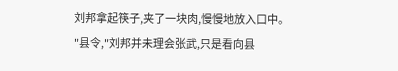刘邦拿起筷子,夹了一块肉,慢慢地放入口中。
"县令,"刘邦并未理会张武,只是看向县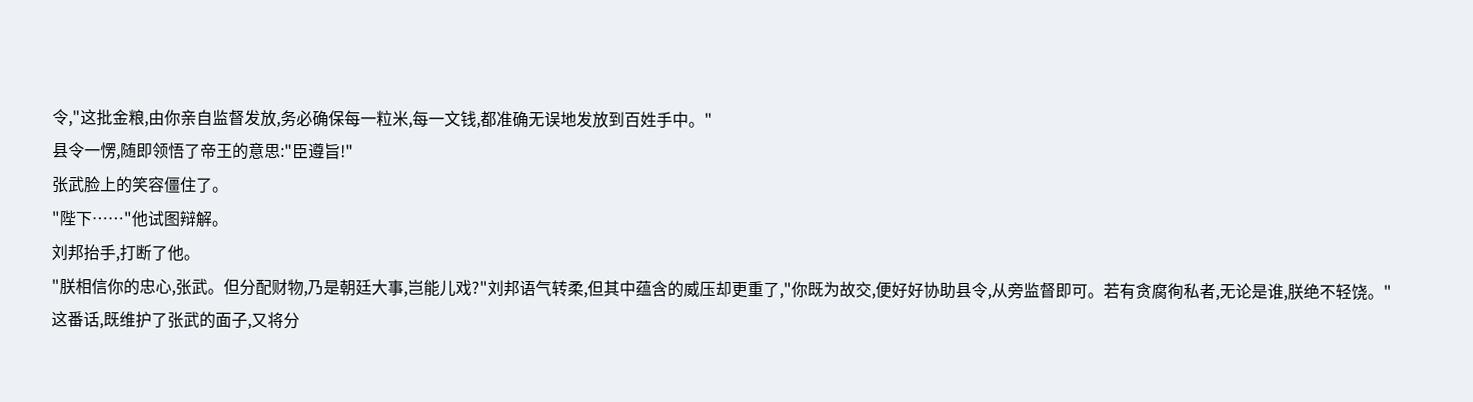令,"这批金粮,由你亲自监督发放,务必确保每一粒米,每一文钱,都准确无误地发放到百姓手中。"
县令一愣,随即领悟了帝王的意思:"臣遵旨!"
张武脸上的笑容僵住了。
"陛下……"他试图辩解。
刘邦抬手,打断了他。
"朕相信你的忠心,张武。但分配财物,乃是朝廷大事,岂能儿戏?"刘邦语气转柔,但其中蕴含的威压却更重了,"你既为故交,便好好协助县令,从旁监督即可。若有贪腐徇私者,无论是谁,朕绝不轻饶。"
这番话,既维护了张武的面子,又将分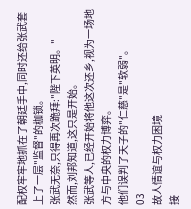配权牢牢地抓在了朝廷手中,同时还给张武套上了一层"监督"的枷锁。
张武无奈,只得再次跪拜:"陛下英明。"
然而,刘邦知道,这只是开始。
张武等人,已经开始将他这次还乡,视为一场地方与中央的权力博弈。
他们误判了天子的"仁慈"是"软弱"。
03
故人情谊与权力困境
接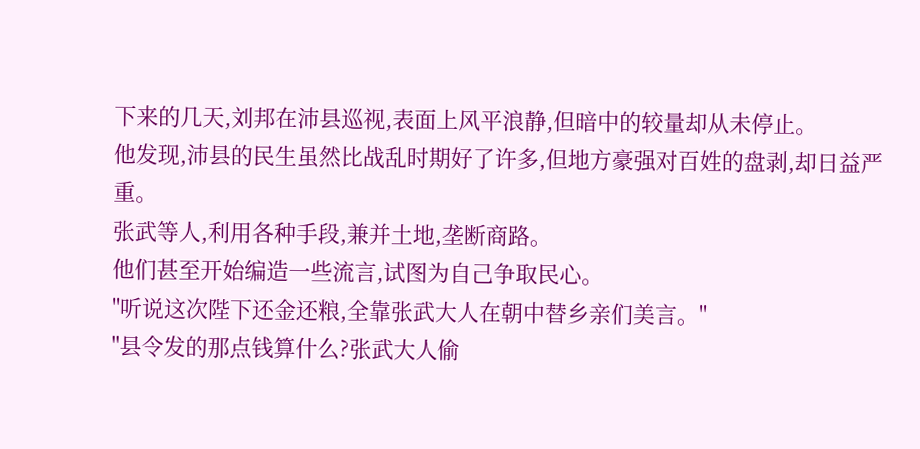下来的几天,刘邦在沛县巡视,表面上风平浪静,但暗中的较量却从未停止。
他发现,沛县的民生虽然比战乱时期好了许多,但地方豪强对百姓的盘剥,却日益严重。
张武等人,利用各种手段,兼并土地,垄断商路。
他们甚至开始编造一些流言,试图为自己争取民心。
"听说这次陛下还金还粮,全靠张武大人在朝中替乡亲们美言。"
"县令发的那点钱算什么?张武大人偷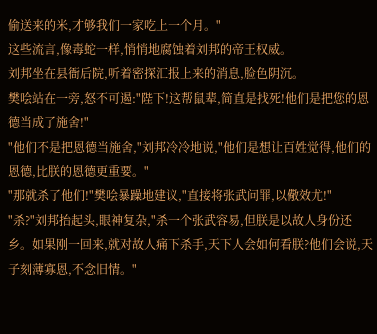偷送来的米,才够我们一家吃上一个月。"
这些流言,像毒蛇一样,悄悄地腐蚀着刘邦的帝王权威。
刘邦坐在县衙后院,听着密探汇报上来的消息,脸色阴沉。
樊哙站在一旁,怒不可遏:"陛下!这帮鼠辈,简直是找死!他们是把您的恩德当成了施舍!"
"他们不是把恩德当施舍,"刘邦冷冷地说,"他们是想让百姓觉得,他们的恩德,比朕的恩德更重要。"
"那就杀了他们!"樊哙暴躁地建议,"直接将张武问罪,以儆效尤!"
"杀?"刘邦抬起头,眼神复杂,"杀一个张武容易,但朕是以故人身份还乡。如果刚一回来,就对故人痛下杀手,天下人会如何看朕?他们会说,天子刻薄寡恩,不念旧情。"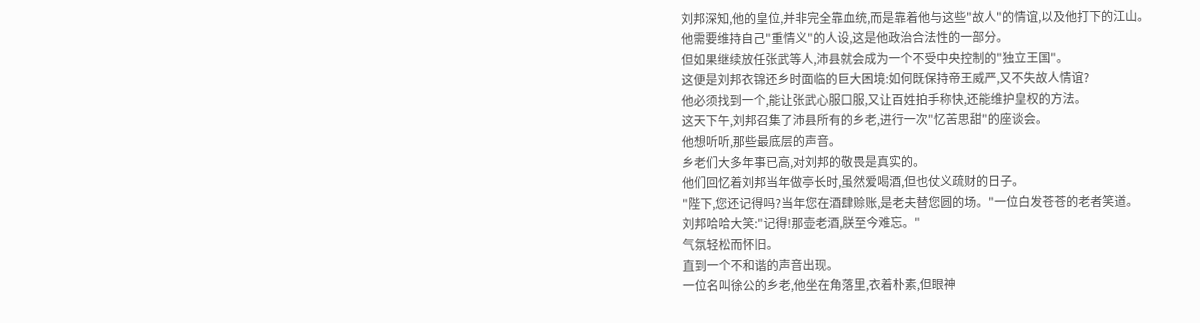刘邦深知,他的皇位,并非完全靠血统,而是靠着他与这些"故人"的情谊,以及他打下的江山。
他需要维持自己"重情义"的人设,这是他政治合法性的一部分。
但如果继续放任张武等人,沛县就会成为一个不受中央控制的"独立王国"。
这便是刘邦衣锦还乡时面临的巨大困境:如何既保持帝王威严,又不失故人情谊?
他必须找到一个,能让张武心服口服,又让百姓拍手称快,还能维护皇权的方法。
这天下午,刘邦召集了沛县所有的乡老,进行一次"忆苦思甜"的座谈会。
他想听听,那些最底层的声音。
乡老们大多年事已高,对刘邦的敬畏是真实的。
他们回忆着刘邦当年做亭长时,虽然爱喝酒,但也仗义疏财的日子。
"陛下,您还记得吗?当年您在酒肆赊账,是老夫替您圆的场。"一位白发苍苍的老者笑道。
刘邦哈哈大笑:"记得!那壶老酒,朕至今难忘。"
气氛轻松而怀旧。
直到一个不和谐的声音出现。
一位名叫徐公的乡老,他坐在角落里,衣着朴素,但眼神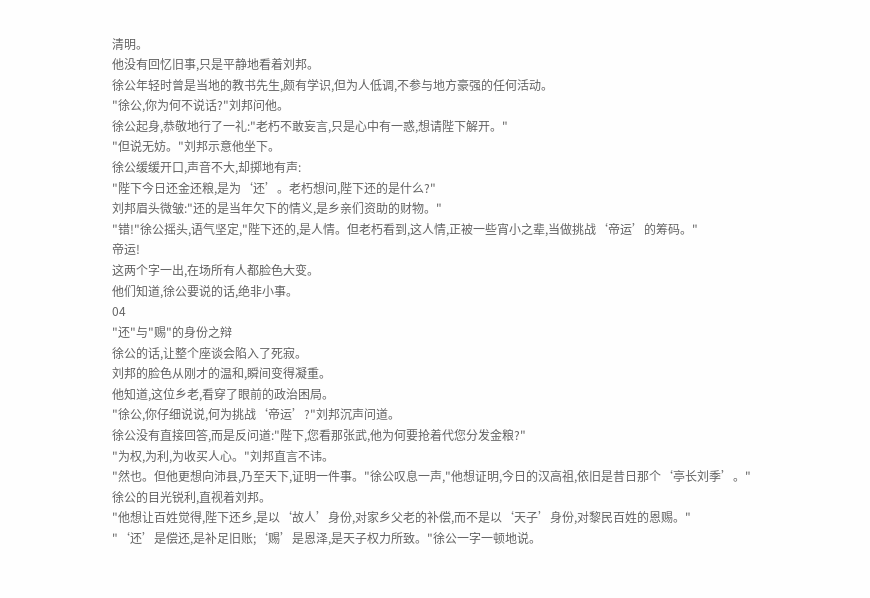清明。
他没有回忆旧事,只是平静地看着刘邦。
徐公年轻时曾是当地的教书先生,颇有学识,但为人低调,不参与地方豪强的任何活动。
"徐公,你为何不说话?"刘邦问他。
徐公起身,恭敬地行了一礼:"老朽不敢妄言,只是心中有一惑,想请陛下解开。"
"但说无妨。"刘邦示意他坐下。
徐公缓缓开口,声音不大,却掷地有声:
"陛下今日还金还粮,是为‘还’。老朽想问,陛下还的是什么?"
刘邦眉头微皱:"还的是当年欠下的情义,是乡亲们资助的财物。"
"错!"徐公摇头,语气坚定,"陛下还的,是人情。但老朽看到,这人情,正被一些宵小之辈,当做挑战‘帝运’的筹码。"
帝运!
这两个字一出,在场所有人都脸色大变。
他们知道,徐公要说的话,绝非小事。
04
"还"与"赐"的身份之辩
徐公的话,让整个座谈会陷入了死寂。
刘邦的脸色从刚才的温和,瞬间变得凝重。
他知道,这位乡老,看穿了眼前的政治困局。
"徐公,你仔细说说,何为挑战‘帝运’?"刘邦沉声问道。
徐公没有直接回答,而是反问道:"陛下,您看那张武,他为何要抢着代您分发金粮?"
"为权,为利,为收买人心。"刘邦直言不讳。
"然也。但他更想向沛县,乃至天下,证明一件事。"徐公叹息一声,"他想证明,今日的汉高祖,依旧是昔日那个‘亭长刘季’。"
徐公的目光锐利,直视着刘邦。
"他想让百姓觉得,陛下还乡,是以‘故人’身份,对家乡父老的补偿,而不是以‘天子’身份,对黎民百姓的恩赐。"
"‘还’是偿还,是补足旧账;‘赐’是恩泽,是天子权力所致。"徐公一字一顿地说。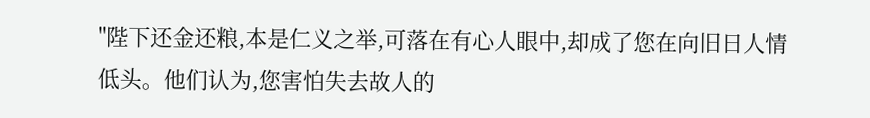"陛下还金还粮,本是仁义之举,可落在有心人眼中,却成了您在向旧日人情低头。他们认为,您害怕失去故人的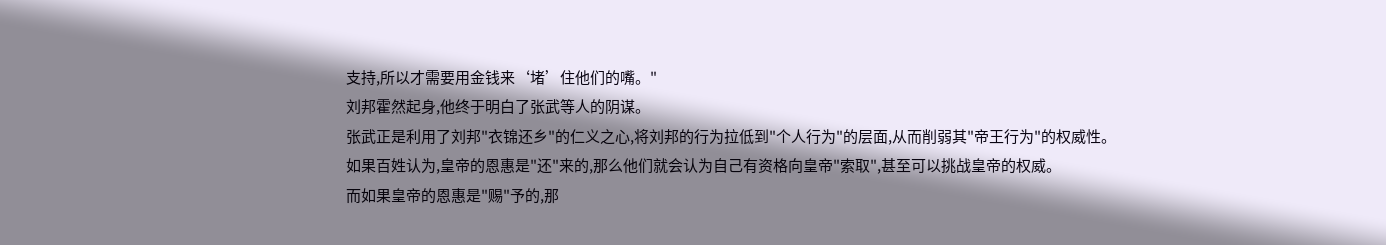支持,所以才需要用金钱来‘堵’住他们的嘴。"
刘邦霍然起身,他终于明白了张武等人的阴谋。
张武正是利用了刘邦"衣锦还乡"的仁义之心,将刘邦的行为拉低到"个人行为"的层面,从而削弱其"帝王行为"的权威性。
如果百姓认为,皇帝的恩惠是"还"来的,那么他们就会认为自己有资格向皇帝"索取",甚至可以挑战皇帝的权威。
而如果皇帝的恩惠是"赐"予的,那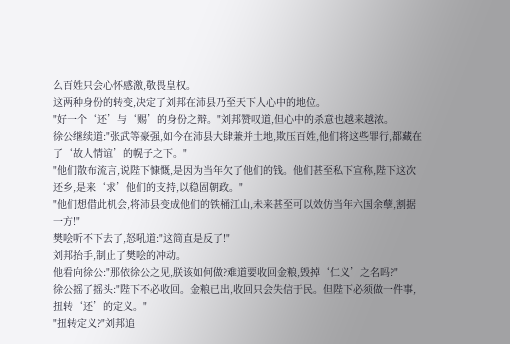么百姓只会心怀感激,敬畏皇权。
这两种身份的转变,决定了刘邦在沛县乃至天下人心中的地位。
"好一个‘还’与‘赐’的身份之辩。"刘邦赞叹道,但心中的杀意也越来越浓。
徐公继续道:"张武等豪强,如今在沛县大肆兼并土地,欺压百姓,他们将这些罪行,都藏在了‘故人情谊’的幌子之下。"
"他们散布流言,说陛下慷慨,是因为当年欠了他们的钱。他们甚至私下宣称,陛下这次还乡,是来‘求’他们的支持,以稳固朝政。"
"他们想借此机会,将沛县变成他们的铁桶江山,未来甚至可以效仿当年六国余孽,割据一方!"
樊哙听不下去了,怒吼道:"这简直是反了!"
刘邦抬手,制止了樊哙的冲动。
他看向徐公:"那依徐公之见,朕该如何做?难道要收回金粮,毁掉‘仁义’之名吗?"
徐公摇了摇头:"陛下不必收回。金粮已出,收回只会失信于民。但陛下必须做一件事,扭转‘还’的定义。"
"扭转定义?"刘邦追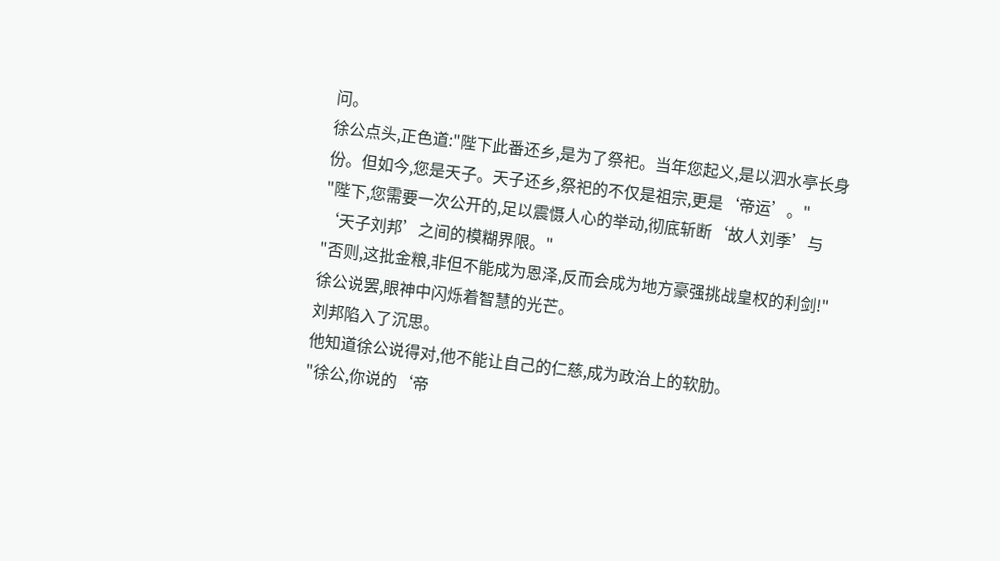问。
徐公点头,正色道:"陛下此番还乡,是为了祭祀。当年您起义,是以泗水亭长身份。但如今,您是天子。天子还乡,祭祀的不仅是祖宗,更是‘帝运’。"
"陛下,您需要一次公开的,足以震慑人心的举动,彻底斩断‘故人刘季’与‘天子刘邦’之间的模糊界限。"
"否则,这批金粮,非但不能成为恩泽,反而会成为地方豪强挑战皇权的利剑!"
徐公说罢,眼神中闪烁着智慧的光芒。
刘邦陷入了沉思。
他知道徐公说得对,他不能让自己的仁慈,成为政治上的软肋。
"徐公,你说的‘帝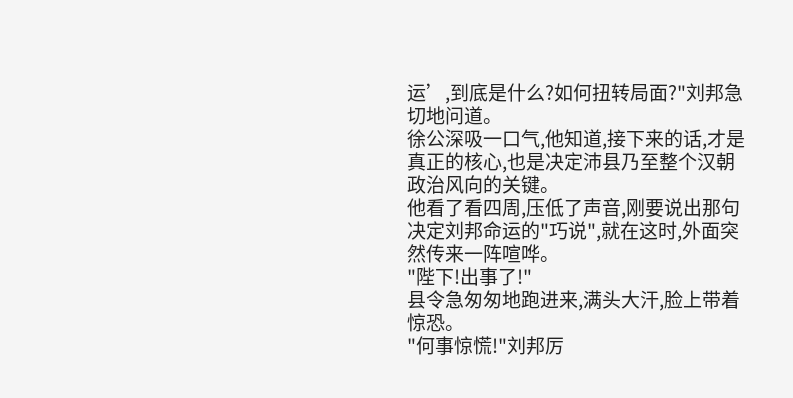运’,到底是什么?如何扭转局面?"刘邦急切地问道。
徐公深吸一口气,他知道,接下来的话,才是真正的核心,也是决定沛县乃至整个汉朝政治风向的关键。
他看了看四周,压低了声音,刚要说出那句决定刘邦命运的"巧说",就在这时,外面突然传来一阵喧哗。
"陛下!出事了!"
县令急匆匆地跑进来,满头大汗,脸上带着惊恐。
"何事惊慌!"刘邦厉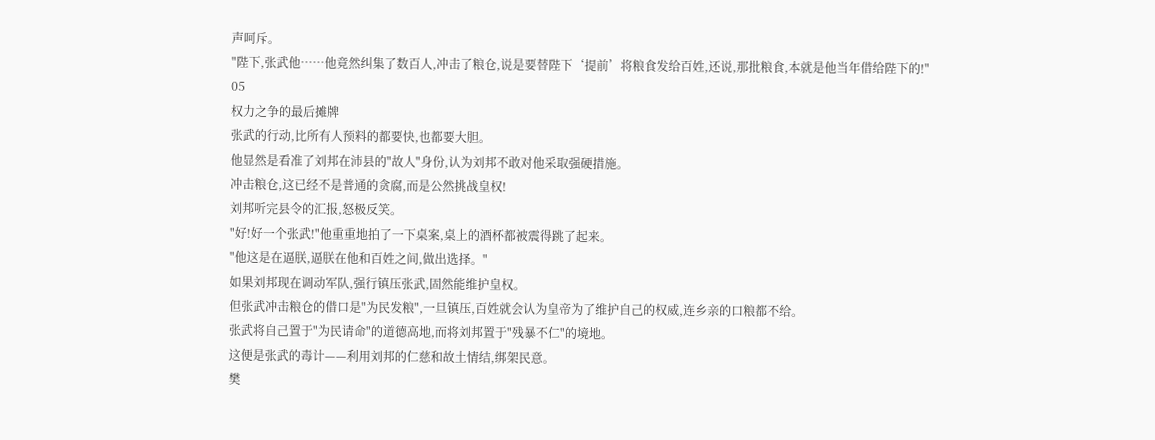声呵斥。
"陛下,张武他……他竟然纠集了数百人,冲击了粮仓,说是要替陛下‘提前’将粮食发给百姓,还说,那批粮食,本就是他当年借给陛下的!"
05
权力之争的最后摊牌
张武的行动,比所有人预料的都要快,也都要大胆。
他显然是看准了刘邦在沛县的"故人"身份,认为刘邦不敢对他采取强硬措施。
冲击粮仓,这已经不是普通的贪腐,而是公然挑战皇权!
刘邦听完县令的汇报,怒极反笑。
"好!好一个张武!"他重重地拍了一下桌案,桌上的酒杯都被震得跳了起来。
"他这是在逼朕,逼朕在他和百姓之间,做出选择。"
如果刘邦现在调动军队,强行镇压张武,固然能维护皇权。
但张武冲击粮仓的借口是"为民发粮",一旦镇压,百姓就会认为皇帝为了维护自己的权威,连乡亲的口粮都不给。
张武将自己置于"为民请命"的道德高地,而将刘邦置于"残暴不仁"的境地。
这便是张武的毒计——利用刘邦的仁慈和故土情结,绑架民意。
樊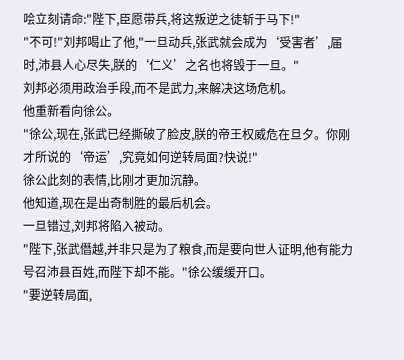哙立刻请命:"陛下,臣愿带兵,将这叛逆之徒斩于马下!"
"不可!"刘邦喝止了他,"一旦动兵,张武就会成为‘受害者’,届时,沛县人心尽失,朕的‘仁义’之名也将毁于一旦。"
刘邦必须用政治手段,而不是武力,来解决这场危机。
他重新看向徐公。
"徐公,现在,张武已经撕破了脸皮,朕的帝王权威危在旦夕。你刚才所说的‘帝运’,究竟如何逆转局面?快说!"
徐公此刻的表情,比刚才更加沉静。
他知道,现在是出奇制胜的最后机会。
一旦错过,刘邦将陷入被动。
"陛下,张武僭越,并非只是为了粮食,而是要向世人证明,他有能力号召沛县百姓,而陛下却不能。"徐公缓缓开口。
"要逆转局面,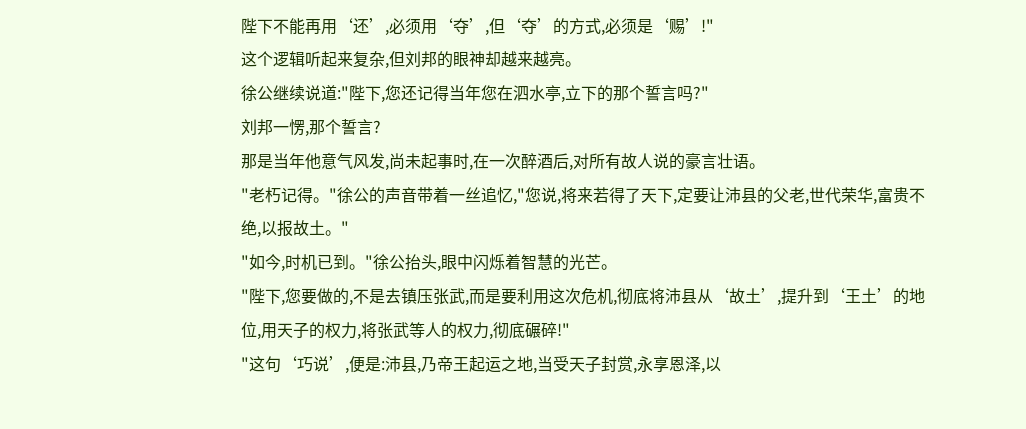陛下不能再用‘还’,必须用‘夺’,但‘夺’的方式,必须是‘赐’!"
这个逻辑听起来复杂,但刘邦的眼神却越来越亮。
徐公继续说道:"陛下,您还记得当年您在泗水亭,立下的那个誓言吗?"
刘邦一愣,那个誓言?
那是当年他意气风发,尚未起事时,在一次醉酒后,对所有故人说的豪言壮语。
"老朽记得。"徐公的声音带着一丝追忆,"您说,将来若得了天下,定要让沛县的父老,世代荣华,富贵不绝,以报故土。"
"如今,时机已到。"徐公抬头,眼中闪烁着智慧的光芒。
"陛下,您要做的,不是去镇压张武,而是要利用这次危机,彻底将沛县从‘故土’,提升到‘王土’的地位,用天子的权力,将张武等人的权力,彻底碾碎!"
"这句‘巧说’,便是:沛县,乃帝王起运之地,当受天子封赏,永享恩泽,以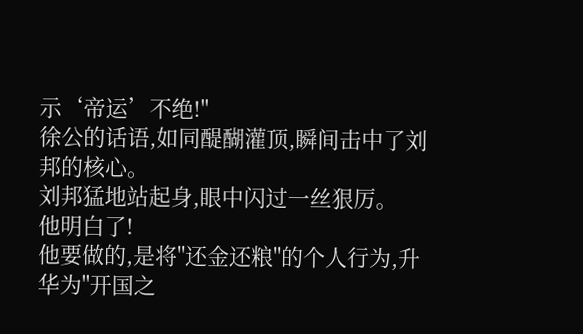示‘帝运’不绝!"
徐公的话语,如同醍醐灌顶,瞬间击中了刘邦的核心。
刘邦猛地站起身,眼中闪过一丝狠厉。
他明白了!
他要做的,是将"还金还粮"的个人行为,升华为"开国之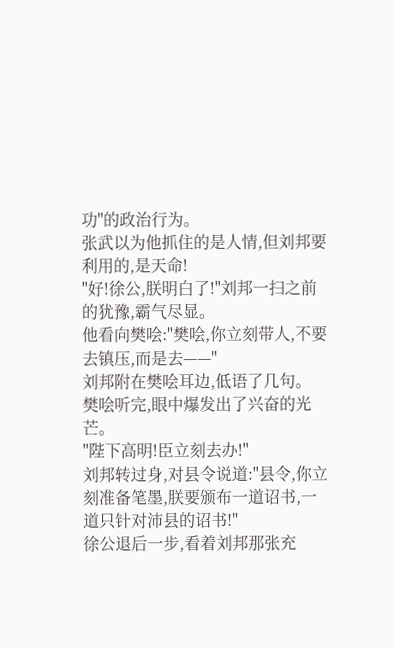功"的政治行为。
张武以为他抓住的是人情,但刘邦要利用的,是天命!
"好!徐公,朕明白了!"刘邦一扫之前的犹豫,霸气尽显。
他看向樊哙:"樊哙,你立刻带人,不要去镇压,而是去——"
刘邦附在樊哙耳边,低语了几句。
樊哙听完,眼中爆发出了兴奋的光芒。
"陛下高明!臣立刻去办!"
刘邦转过身,对县令说道:"县令,你立刻准备笔墨,朕要颁布一道诏书,一道只针对沛县的诏书!"
徐公退后一步,看着刘邦那张充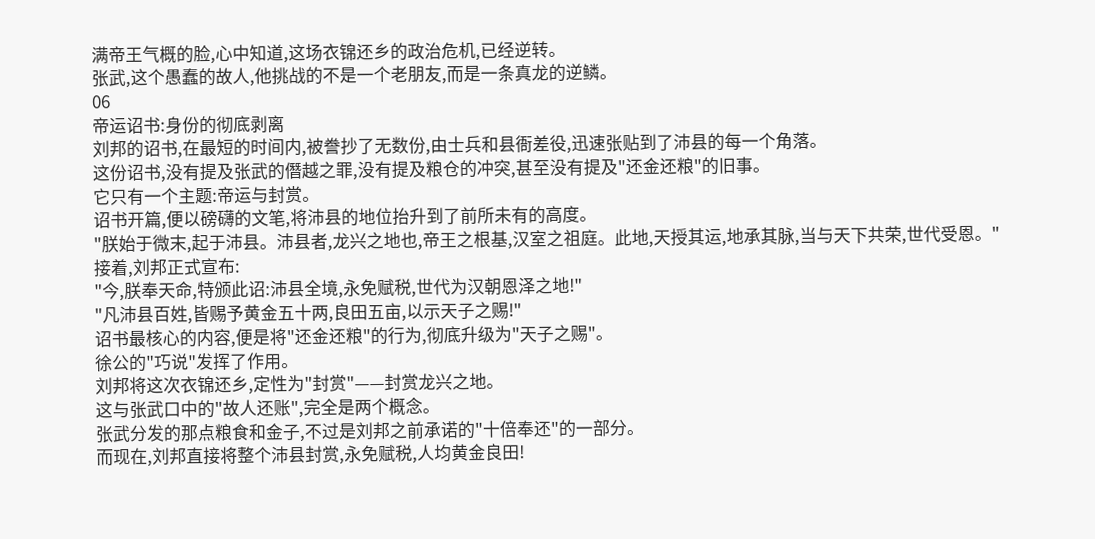满帝王气概的脸,心中知道,这场衣锦还乡的政治危机,已经逆转。
张武,这个愚蠢的故人,他挑战的不是一个老朋友,而是一条真龙的逆鳞。
06
帝运诏书:身份的彻底剥离
刘邦的诏书,在最短的时间内,被誊抄了无数份,由士兵和县衙差役,迅速张贴到了沛县的每一个角落。
这份诏书,没有提及张武的僭越之罪,没有提及粮仓的冲突,甚至没有提及"还金还粮"的旧事。
它只有一个主题:帝运与封赏。
诏书开篇,便以磅礴的文笔,将沛县的地位抬升到了前所未有的高度。
"朕始于微末,起于沛县。沛县者,龙兴之地也,帝王之根基,汉室之祖庭。此地,天授其运,地承其脉,当与天下共荣,世代受恩。"
接着,刘邦正式宣布:
"今,朕奉天命,特颁此诏:沛县全境,永免赋税,世代为汉朝恩泽之地!"
"凡沛县百姓,皆赐予黄金五十两,良田五亩,以示天子之赐!"
诏书最核心的内容,便是将"还金还粮"的行为,彻底升级为"天子之赐"。
徐公的"巧说"发挥了作用。
刘邦将这次衣锦还乡,定性为"封赏"——封赏龙兴之地。
这与张武口中的"故人还账",完全是两个概念。
张武分发的那点粮食和金子,不过是刘邦之前承诺的"十倍奉还"的一部分。
而现在,刘邦直接将整个沛县封赏,永免赋税,人均黄金良田!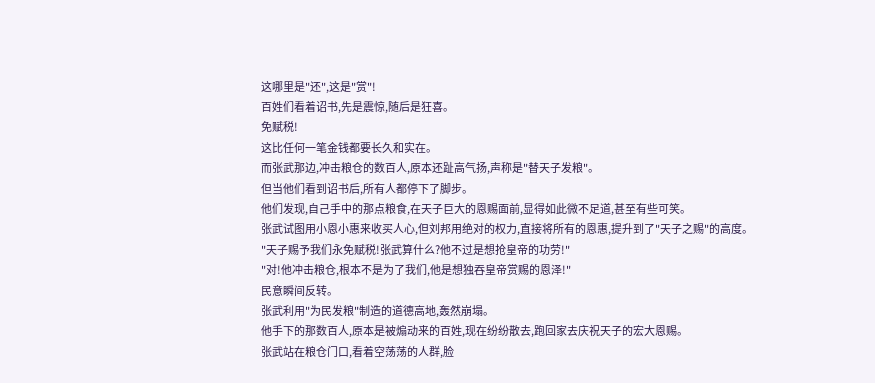这哪里是"还",这是"赏"!
百姓们看着诏书,先是震惊,随后是狂喜。
免赋税!
这比任何一笔金钱都要长久和实在。
而张武那边,冲击粮仓的数百人,原本还趾高气扬,声称是"替天子发粮"。
但当他们看到诏书后,所有人都停下了脚步。
他们发现,自己手中的那点粮食,在天子巨大的恩赐面前,显得如此微不足道,甚至有些可笑。
张武试图用小恩小惠来收买人心,但刘邦用绝对的权力,直接将所有的恩惠,提升到了"天子之赐"的高度。
"天子赐予我们永免赋税!张武算什么?他不过是想抢皇帝的功劳!"
"对!他冲击粮仓,根本不是为了我们,他是想独吞皇帝赏赐的恩泽!"
民意瞬间反转。
张武利用"为民发粮"制造的道德高地,轰然崩塌。
他手下的那数百人,原本是被煽动来的百姓,现在纷纷散去,跑回家去庆祝天子的宏大恩赐。
张武站在粮仓门口,看着空荡荡的人群,脸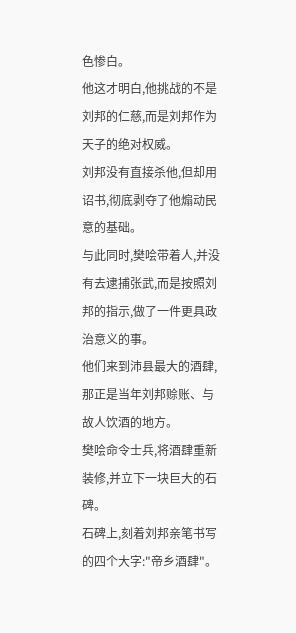色惨白。
他这才明白,他挑战的不是刘邦的仁慈,而是刘邦作为天子的绝对权威。
刘邦没有直接杀他,但却用诏书,彻底剥夺了他煽动民意的基础。
与此同时,樊哙带着人,并没有去逮捕张武,而是按照刘邦的指示,做了一件更具政治意义的事。
他们来到沛县最大的酒肆,那正是当年刘邦赊账、与故人饮酒的地方。
樊哙命令士兵,将酒肆重新装修,并立下一块巨大的石碑。
石碑上,刻着刘邦亲笔书写的四个大字:"帝乡酒肆"。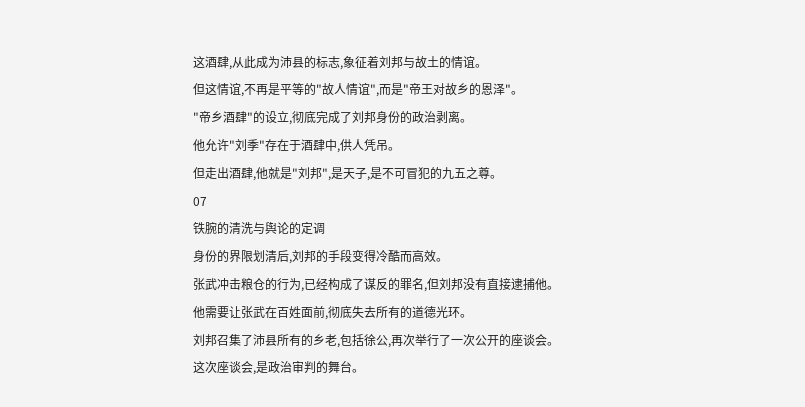这酒肆,从此成为沛县的标志,象征着刘邦与故土的情谊。
但这情谊,不再是平等的"故人情谊",而是"帝王对故乡的恩泽"。
"帝乡酒肆"的设立,彻底完成了刘邦身份的政治剥离。
他允许"刘季"存在于酒肆中,供人凭吊。
但走出酒肆,他就是"刘邦",是天子,是不可冒犯的九五之尊。
07
铁腕的清洗与舆论的定调
身份的界限划清后,刘邦的手段变得冷酷而高效。
张武冲击粮仓的行为,已经构成了谋反的罪名,但刘邦没有直接逮捕他。
他需要让张武在百姓面前,彻底失去所有的道德光环。
刘邦召集了沛县所有的乡老,包括徐公,再次举行了一次公开的座谈会。
这次座谈会,是政治审判的舞台。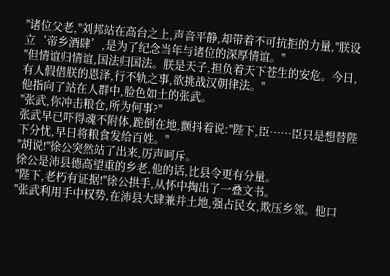"诸位父老,"刘邦站在高台之上,声音平静,却带着不可抗拒的力量,"朕设立‘帝乡酒肆’,是为了纪念当年与诸位的深厚情谊。"
"但情谊归情谊,国法归国法。朕是天子,担负着天下苍生的安危。今日,有人假借朕的恩泽,行不轨之事,欲挑战汉朝律法。"
他指向了站在人群中,脸色如土的张武。
"张武,你冲击粮仓,所为何事?"
张武早已吓得魂不附体,跪倒在地,颤抖着说:"陛下,臣……臣只是想替陛下分忧,早日将粮食发给百姓。"
"胡说!"徐公突然站了出来,厉声呵斥。
徐公是沛县德高望重的乡老,他的话,比县令更有分量。
"陛下,老朽有证据!"徐公拱手,从怀中掏出了一叠文书。
"张武利用手中权势,在沛县大肆兼并土地,强占民女,欺压乡邻。他口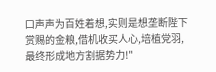口声声为百姓着想,实则是想垄断陛下赏赐的金粮,借机收买人心,培植党羽,最终形成地方割据势力!"